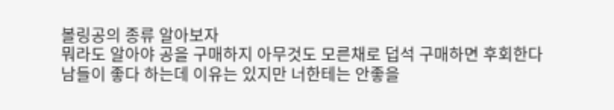볼링공의 종류 알아보자
뭐라도 알아야 공을 구매하지 아무것도 모른채로 덥석 구매하면 후회한다
남들이 좋다 하는데 이유는 있지만 너한테는 안좋을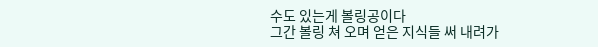수도 있는게 볼링공이다
그간 볼링 쳐 오며 얻은 지식들 써 내려가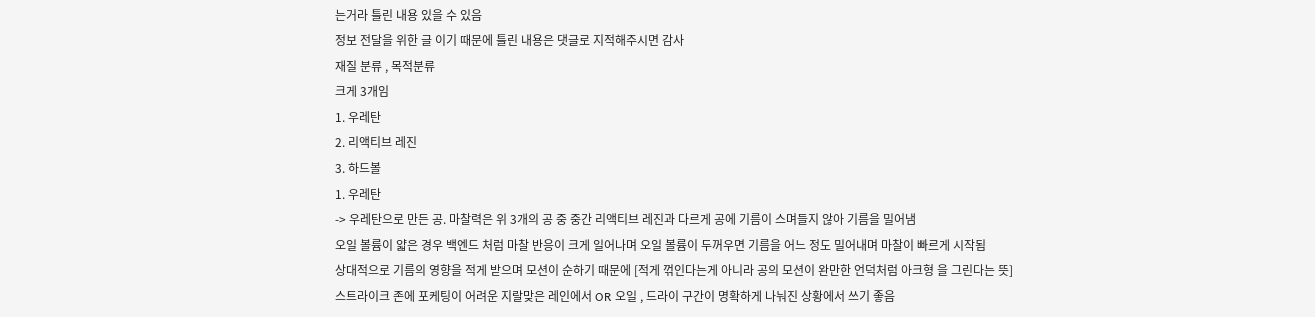는거라 틀린 내용 있을 수 있음
정보 전달을 위한 글 이기 때문에 틀린 내용은 댓글로 지적해주시면 감사
재질 분류 , 목적분류
크게 3개임
1. 우레탄
2. 리액티브 레진
3. 하드볼
1. 우레탄
-> 우레탄으로 만든 공. 마찰력은 위 3개의 공 중 중간 리액티브 레진과 다르게 공에 기름이 스며들지 않아 기름을 밀어냄
오일 볼륨이 얇은 경우 백엔드 처럼 마찰 반응이 크게 일어나며 오일 볼륨이 두꺼우면 기름을 어느 정도 밀어내며 마찰이 빠르게 시작됨
상대적으로 기름의 영향을 적게 받으며 모션이 순하기 때문에 [적게 꺾인다는게 아니라 공의 모션이 완만한 언덕처럼 아크형 을 그린다는 뜻]
스트라이크 존에 포케팅이 어려운 지랄맞은 레인에서 OR 오일 , 드라이 구간이 명확하게 나눠진 상황에서 쓰기 좋음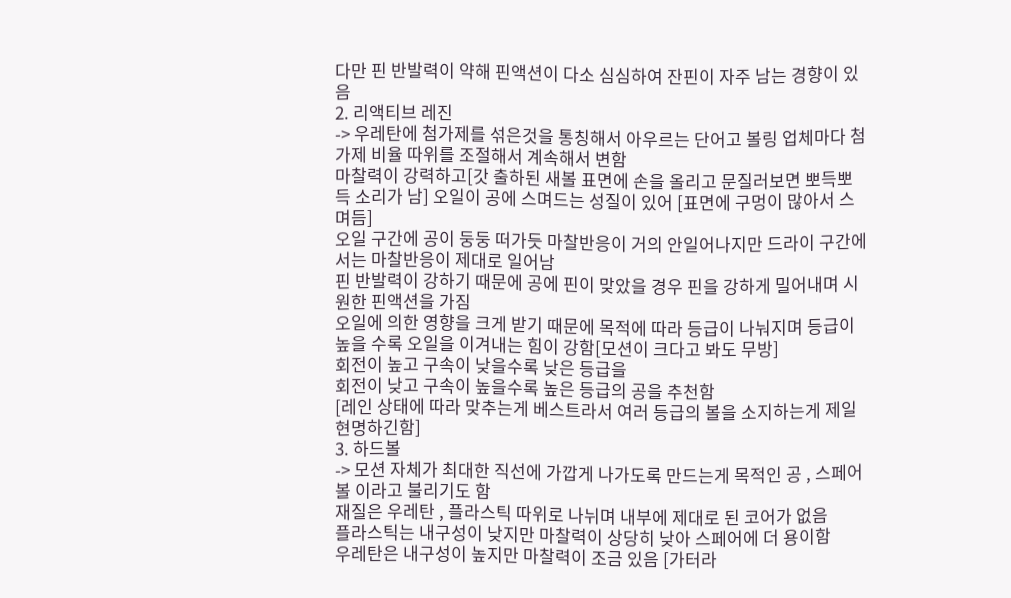다만 핀 반발력이 약해 핀액션이 다소 심심하여 잔핀이 자주 남는 경향이 있음
2. 리액티브 레진
-> 우레탄에 첨가제를 섞은것을 통칭해서 아우르는 단어고 볼링 업체마다 첨가제 비율 따위를 조절해서 계속해서 변함
마찰력이 강력하고[갓 출하된 새볼 표면에 손을 올리고 문질러보면 뽀득뽀득 소리가 남] 오일이 공에 스며드는 성질이 있어 [표면에 구멍이 많아서 스며듬]
오일 구간에 공이 둥둥 떠가듯 마찰반응이 거의 안일어나지만 드라이 구간에서는 마찰반응이 제대로 일어남
핀 반발력이 강하기 때문에 공에 핀이 맞았을 경우 핀을 강하게 밀어내며 시원한 핀액션을 가짐
오일에 의한 영향을 크게 받기 때문에 목적에 따라 등급이 나눠지며 등급이 높을 수록 오일을 이겨내는 힘이 강함[모션이 크다고 봐도 무방]
회전이 높고 구속이 낮을수록 낮은 등급을
회전이 낮고 구속이 높을수록 높은 등급의 공을 추천함
[레인 상태에 따라 맞추는게 베스트라서 여러 등급의 볼을 소지하는게 제일 현명하긴함]
3. 하드볼
-> 모션 자체가 최대한 직선에 가깝게 나가도록 만드는게 목적인 공 , 스페어 볼 이라고 불리기도 함
재질은 우레탄 , 플라스틱 따위로 나뉘며 내부에 제대로 된 코어가 없음
플라스틱는 내구성이 낮지만 마찰력이 상당히 낮아 스페어에 더 용이함
우레탄은 내구성이 높지만 마찰력이 조금 있음 [가터라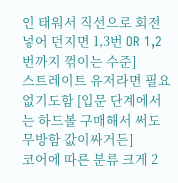인 태워서 직선으로 회전넣어 던지면 1,3번 OR 1,2번까지 꺾이는 수준]
스트레이트 유저라면 필요 없기도함 [입문 단계에서는 하드볼 구매해서 써도 무방함 값이싸거든]
코어에 따른 분류 크게 2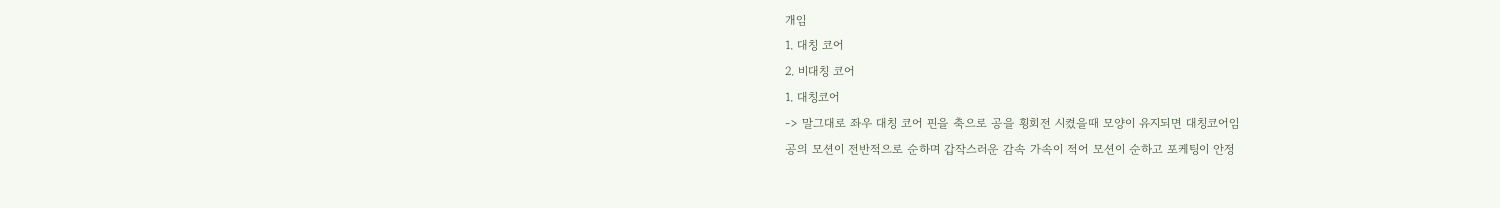개임
1. 대칭 코어
2. 비대칭 코어
1. 대칭코어
-> 말그대로 좌우 대칭 코어 핀을 축으로 공을 횡회전 시켰을때 모양이 유지되면 대칭코어임
공의 모션이 전반적으로 순하며 갑작스러운 감속 가속이 적어 모션이 순하고 포케팅이 안정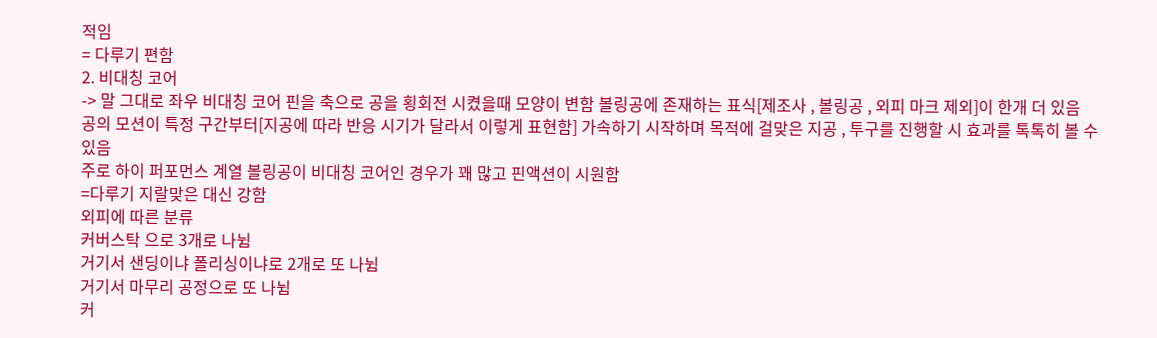적임
= 다루기 편함
2. 비대칭 코어
-> 말 그대로 좌우 비대칭 코어 핀을 축으로 공을 횡회전 시켰을때 모양이 변함 볼링공에 존재하는 표식[제조사 , 볼링공 , 외피 마크 제외]이 한개 더 있음
공의 모션이 특정 구간부터[지공에 따라 반응 시기가 달라서 이렇게 표현함] 가속하기 시작하며 목적에 걸맞은 지공 , 투구를 진행할 시 효과를 톡톡히 볼 수 있음
주로 하이 퍼포먼스 계열 볼링공이 비대칭 코어인 경우가 꽤 많고 핀액션이 시원함
=다루기 지랄맞은 대신 강함
외피에 따른 분류
커버스탁 으로 3개로 나뉨
거기서 샌딩이냐 폴리싱이냐로 2개로 또 나뉨
거기서 마무리 공정으로 또 나뉨
커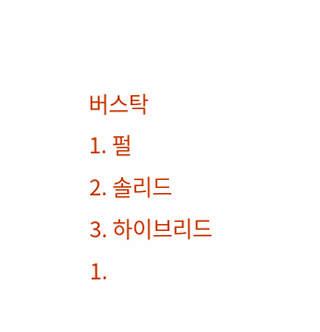버스탁
1. 펄
2. 솔리드
3. 하이브리드
1.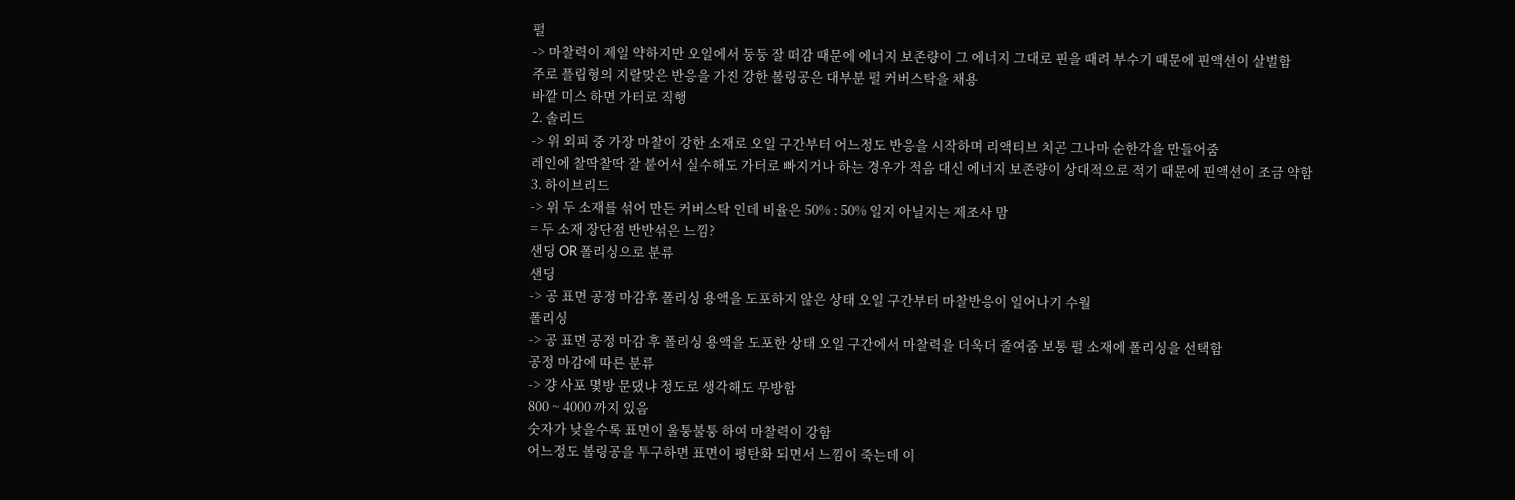펄
-> 마찰력이 제일 약하지만 오일에서 둥둥 잘 떠감 때문에 에너지 보존량이 그 에너지 그대로 핀을 때려 부수기 때문에 핀액션이 살벌함
주로 플립형의 지랄맞은 반응을 가진 강한 볼링공은 대부분 펄 커버스탁을 채용
바깥 미스 하면 가터로 직행
2. 솔리드
-> 위 외피 중 가장 마찰이 강한 소재로 오일 구간부터 어느정도 반응을 시작하며 리액티브 치곤 그나마 순한각을 만들어줌
레인에 찰딱찰딱 잘 붙어서 실수해도 가터로 빠지거나 하는 경우가 적음 대신 에너지 보존량이 상대적으로 적기 때문에 핀액션이 조금 약함
3. 하이브리드
-> 위 두 소재를 섞어 만든 커버스탁 인데 비율은 50% : 50% 일지 아닐지는 제조사 맘
= 두 소재 장단점 반반섞은 느낌?
샌딩 OR 폴리싱으로 분류
샌딩
-> 공 표면 공정 마감후 폴리싱 용액을 도포하지 않은 상태 오일 구간부터 마찰반응이 일어나기 수월
폴리싱
-> 공 표면 공정 마감 후 폴리싱 용액을 도포한 상태 오일 구간에서 마찰력을 더욱더 줄여줌 보통 펄 소재에 폴리싱을 선택함
공정 마감에 따른 분류
-> 걍 사포 몇방 문댔냐 정도로 생각해도 무방함
800 ~ 4000 까지 있음
숫자가 낮을수록 표면이 울퉁불퉁 하여 마찰력이 강함
어느정도 볼링공을 투구하면 표면이 평탄화 되면서 느낌이 죽는데 이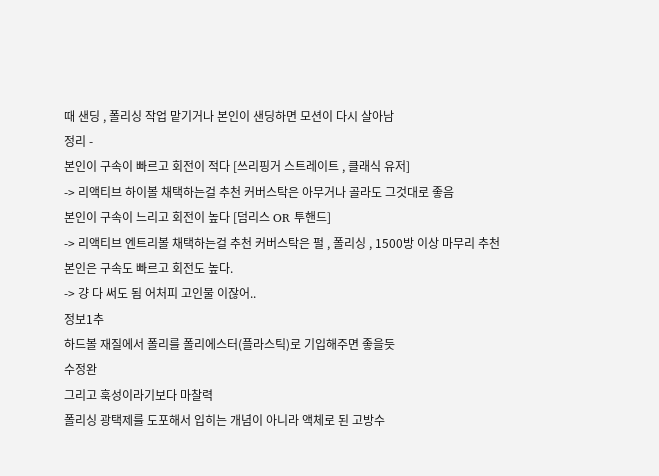때 샌딩 , 폴리싱 작업 맡기거나 본인이 샌딩하면 모션이 다시 살아남
정리 -
본인이 구속이 빠르고 회전이 적다 [쓰리핑거 스트레이트 , 클래식 유저]
-> 리액티브 하이볼 채택하는걸 추천 커버스탁은 아무거나 골라도 그것대로 좋음
본인이 구속이 느리고 회전이 높다 [덤리스 OR 투핸드]
-> 리액티브 엔트리볼 채택하는걸 추천 커버스탁은 펄 , 폴리싱 , 1500방 이상 마무리 추천
본인은 구속도 빠르고 회전도 높다.
-> 걍 다 써도 됨 어처피 고인물 이잖어..
정보1추
하드볼 재질에서 폴리를 폴리에스터(플라스틱)로 기입해주면 좋을듯
수정완
그리고 훅성이라기보다 마찰력
폴리싱 광택제를 도포해서 입히는 개념이 아니라 액체로 된 고방수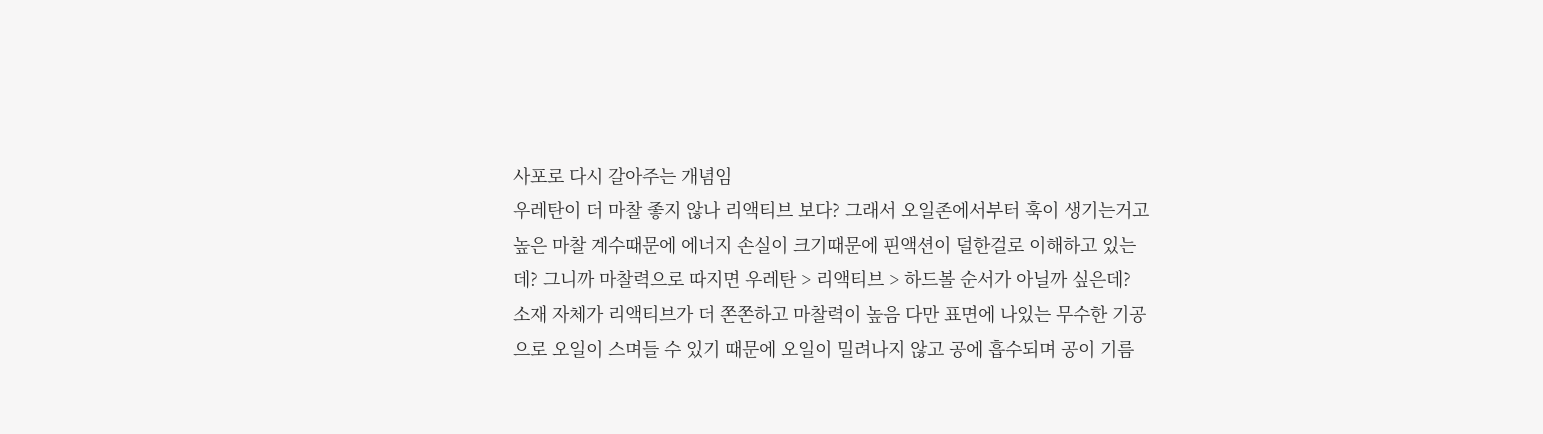사포로 다시 갈아주는 개념임
우레탄이 더 마찰 좋지 않나 리액티브 보다? 그래서 오일존에서부터 훅이 생기는거고 높은 마찰 계수때문에 에너지 손실이 크기때문에 핀액션이 덜한걸로 이해하고 있는데? 그니까 마찰력으로 따지면 우레탄 > 리액티브 > 하드볼 순서가 아닐까 싶은데?
소재 자체가 리액티브가 더 쫀쫀하고 마찰력이 높음 다만 표면에 나있는 무수한 기공으로 오일이 스며들 수 있기 때문에 오일이 밀려나지 않고 공에 흡수되며 공이 기름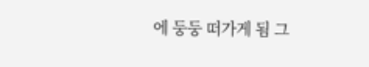에 둥둥 떠가게 됨 그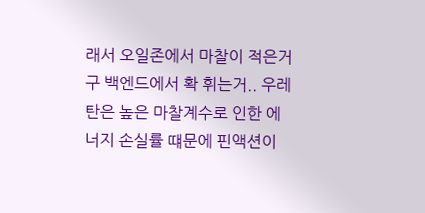래서 오일존에서 마찰이 적은거구 백엔드에서 확 휘는거.. 우레탄은 높은 마찰계수로 인한 에너지 손실률 떄문에 핀액션이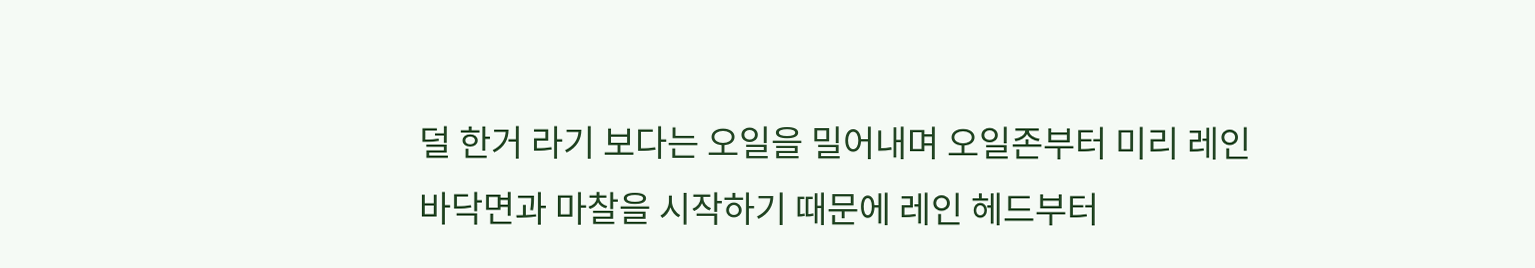덜 한거 라기 보다는 오일을 밀어내며 오일존부터 미리 레인 바닥면과 마찰을 시작하기 때문에 레인 헤드부터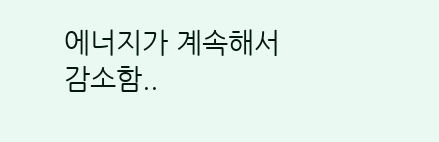에너지가 계속해서 감소함..